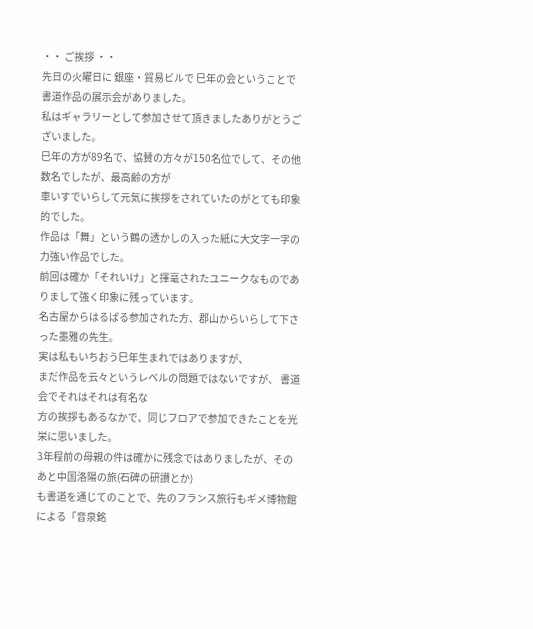・・ ご挨拶 ・・
先日の火曜日に 銀座・貿易ビルで 巳年の会ということで 書道作品の展示会がありました。
私はギャラリーとして参加させて頂きましたありがとうございました。
巳年の方が89名で、協賛の方々が150名位でして、その他数名でしたが、最高齢の方が
車いすでいらして元気に挨拶をされていたのがとても印象的でした。
作品は「舞」という鶴の透かしの入った紙に大文字一字の力強い作品でした。
前回は確か「それいけ」と揮毫されたユニークなものでありまして強く印象に残っています。
名古屋からはるばる参加された方、郡山からいらして下さった墨雅の先生。
実は私もいちおう巳年生まれではありますが、
まだ作品を云々というレベルの問題ではないですが、 書道会でそれはそれは有名な
方の挨拶もあるなかで、同じフロアで参加できたことを光栄に思いました。
3年程前の母親の件は確かに残念ではありましたが、そのあと中国洛陽の旅(石碑の研讃とか)
も書道を通じてのことで、先のフランス旅行もギメ博物館による「音泉銘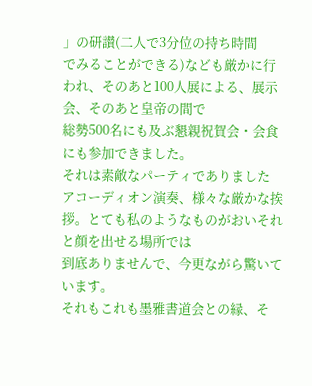」の研讃(二人で3分位の持ち時間
でみることができる)なども厳かに行われ、そのあと100人展による、展示会、そのあと皇帝の間で
総勢500名にも及ぶ懇親祝賀会・会食にも参加できました。
それは素敵なパーティでありました
アコーディオン演奏、様々な厳かな挨拶。とても私のようなものがおいそれと顔を出せる場所では
到底ありませんで、今更ながら驚いています。
それもこれも墨雅書道会との縁、そ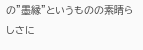の”墨縁”というものの素晴らしさに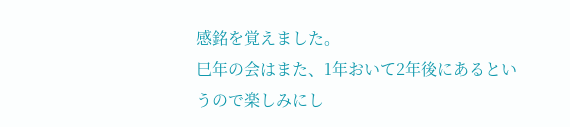感銘を覚えました。
巳年の会はまた、1年おいて2年後にあるというので楽しみにし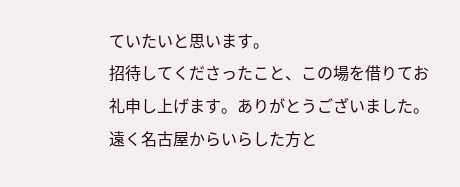ていたいと思います。
招待してくださったこと、この場を借りてお礼申し上げます。ありがとうございました。
遠く名古屋からいらした方と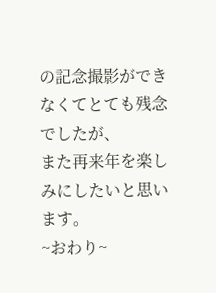の記念撮影ができなくてとても残念でしたが、
また再来年を楽しみにしたいと思います。
~おわり~